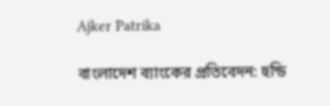Ajker Patrika

বাংলাদেশ ব্যাংকের প্রতিবেদন: হুন্ডি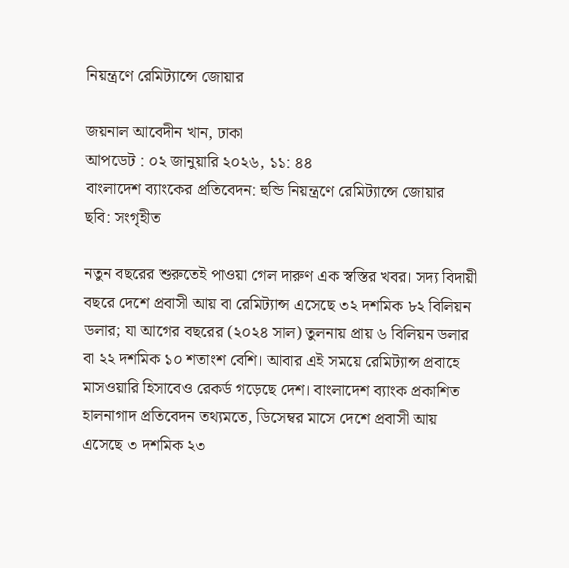নিয়ন্ত্রণে রেমিট্যান্সে জোয়ার

জয়নাল আবেদীন খান, ঢাকা
আপডেট : ০২ জানুয়ারি ২০২৬, ১১: ৪৪
বাংলাদেশ ব্যাংকের প্রতিবেদন: হুন্ডি নিয়ন্ত্রণে রেমিট্যান্সে জোয়ার
ছবি: সংগৃহীত

নতুন বছরের শুরুতেই পাওয়া গেল দারুণ এক স্বস্তির খবর। সদ্য বিদায়ী বছরে দেশে প্রবাসী আয় বা রেমিট্যান্স এসেছে ৩২ দশমিক ৮২ বিলিয়ন ডলার; যা আগের বছরের (২০২৪ সাল) তুলনায় প্রায় ৬ বিলিয়ন ডলার বা ২২ দশমিক ১০ শতাংশ বেশি। আবার এই সময়ে রেমিট্যান্স প্রবাহে মাসওয়ারি হিসাবেও রেকর্ড গড়েছে দেশ। বাংলাদেশ ব্যাংক প্রকাশিত হালনাগাদ প্রতিবেদন তথ্যমতে, ডিসেম্বর মাসে দেশে প্রবাসী আয় এসেছে ৩ দশমিক ২৩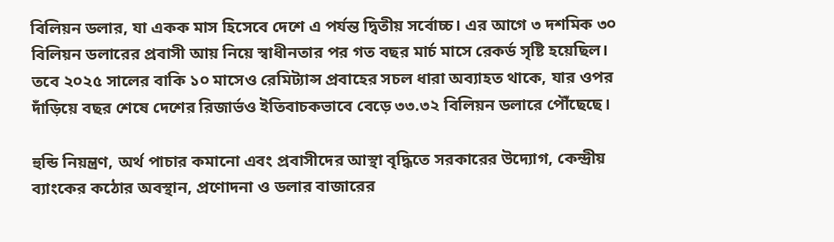বিলিয়ন ডলার, যা একক মাস হিসেবে দেশে এ পর্যন্ত দ্বিতীয় সর্বোচ্চ। এর আগে ৩ দশমিক ৩০ বিলিয়ন ডলারের প্রবাসী আয় নিয়ে স্বাধীনতার পর গত বছর মার্চ মাসে রেকর্ড সৃষ্টি হয়েছিল। তবে ২০২৫ সালের বাকি ১০ মাসেও রেমিট্যান্স প্রবাহের সচল ধারা অব্যাহত থাকে, যার ওপর দাঁড়িয়ে বছর শেষে দেশের রিজার্ভও ইতিবাচকভাবে বেড়ে ৩৩.৩২ বিলিয়ন ডলারে পৌঁছেছে।

হুন্ডি নিয়ন্ত্রণ, অর্থ পাচার কমানো এবং প্রবাসীদের আস্থা বৃদ্ধিতে সরকারের উদ্যোগ, কেন্দ্রীয় ব্যাংকের কঠোর অবস্থান, প্রণোদনা ও ডলার বাজারের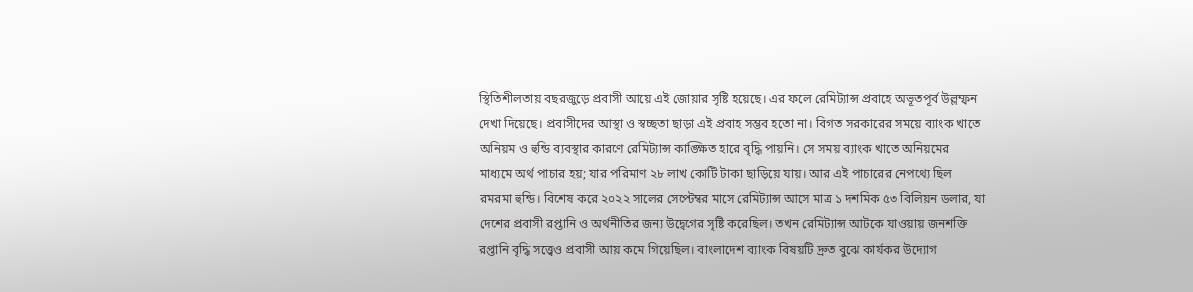স্থিতিশীলতায় বছরজুড়ে প্রবাসী আয়ে এই জোয়ার সৃষ্টি হয়েছে। এর ফলে রেমিট্যান্স প্রবাহে অভূতপূর্ব উল্লম্ফন দেখা দিয়েছে। প্রবাসীদের আস্থা ও স্বচ্ছতা ছাড়া এই প্রবাহ সম্ভব হতো না। বিগত সরকারের সময়ে ব্যাংক খাতে অনিয়ম ও হুন্ডি ব্যবস্থার কারণে রেমিট্যান্স কাঙ্ক্ষিত হারে বৃদ্ধি পায়নি। সে সময় ব্যাংক খাতে অনিয়মের মাধ্যমে অর্থ পাচার হয়; যার পরিমাণ ২৮ লাখ কোটি টাকা ছাড়িয়ে যায়। আর এই পাচারের নেপথ্যে ছিল রমরমা হুন্ডি। বিশেষ করে ২০২২ সালের সেপ্টেম্বর মাসে রেমিট্যান্স আসে মাত্র ১ দশমিক ৫৩ বিলিয়ন ডলার, যা দেশের প্রবাসী রপ্তানি ও অর্থনীতির জন্য উদ্বেগের সৃষ্টি করেছিল। তখন রেমিট্যান্স আটকে যাওয়ায় জনশক্তি রপ্তানি বৃদ্ধি সত্ত্বেও প্রবাসী আয় কমে গিয়েছিল। বাংলাদেশ ব্যাংক বিষয়টি দ্রুত বুঝে কার্যকর উদ্যোগ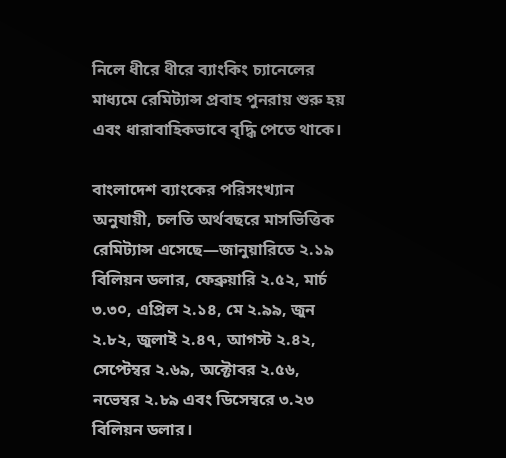নিলে ধীরে ধীরে ব্যাংকিং চ্যানেলের মাধ্যমে রেমিট্যান্স প্রবাহ পুনরায় শুরু হয় এবং ধারাবাহিকভাবে বৃদ্ধি পেতে থাকে।

বাংলাদেশ ব্যাংকের পরিসংখ্যান অনুযায়ী, চলতি অর্থবছরে মাসভিত্তিক রেমিট্যান্স এসেছে—জানুয়ারিতে ২.১৯ বিলিয়ন ডলার, ফেব্রুয়ারি ২.৫২, মার্চ ৩.৩০, এপ্রিল ২.১৪, মে ২.৯৯, জুন ২.৮২, জুলাই ২.৪৭, আগস্ট ২.৪২, সেপ্টেম্বর ২.৬৯, অক্টোবর ২.৫৬, নভেম্বর ২.৮৯ এবং ডিসেম্বরে ৩.২৩ বিলিয়ন ডলার।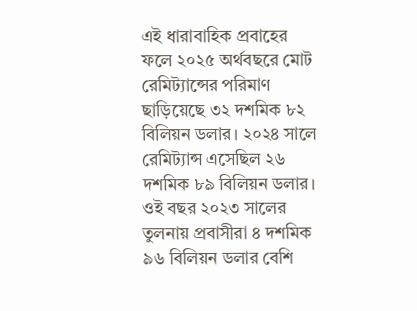এই ধারাবাহিক প্রবাহের ফলে ২০২৫ অর্থবছরে মোট রেমিট্যান্সের পরিমাণ ছাড়িয়েছে ৩২ দশমিক ৮২ বিলিয়ন ডলার। ২০২৪ সালে রেমিট্যান্স এসেছিল ২৬ দশমিক ৮৯ বিলিয়ন ডলার। ওই বছর ২০২৩ সালের তুলনায় প্রবাসীরা ৪ দশমিক ৯৬ বিলিয়ন ডলার বেশি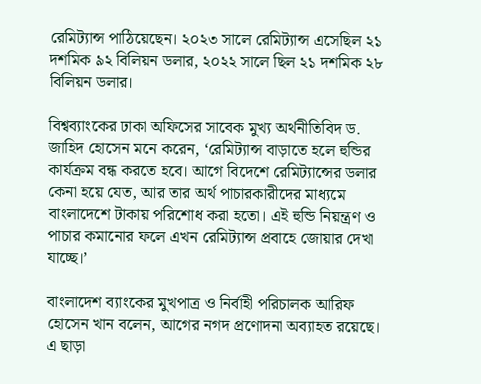রেমিট্যান্স পাঠিয়েছেন। ২০২৩ সালে রেমিট্যান্স এসেছিল ২১ দশমিক ৯২ বিলিয়ন ডলার, ২০২২ সালে ছিল ২১ দশমিক ২৮ বিলিয়ন ডলার।

বিশ্বব্যাংকের ঢাকা অফিসের সাবেক মুখ্য অর্থনীতিবিদ ড. জাহিদ হোসেন মনে করেন, ‘রেমিট্যান্স বাড়াতে হলে হুন্ডির কার্যক্রম বন্ধ করতে হবে। আগে বিদেশে রেমিট্যান্সের ডলার কেনা হয়ে যেত, আর তার অর্থ পাচারকারীদের মাধ্যমে বাংলাদেশে টাকায় পরিশোধ করা হতো। এই হুন্ডি নিয়ন্ত্রণ ও পাচার কমানোর ফলে এখন রেমিট্যান্স প্রবাহে জোয়ার দেখা যাচ্ছে।’

বাংলাদেশ ব্যাংকের মুখপাত্র ও নির্বাহী পরিচালক আরিফ হোসেন খান বলেন, আগের নগদ প্রণোদনা অব্যাহত রয়েছে। এ ছাড়া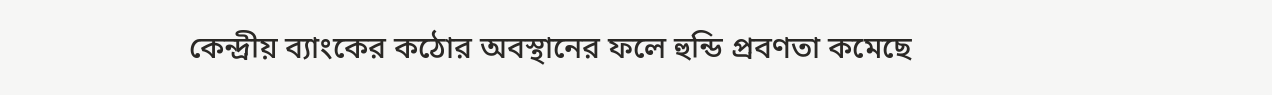কেন্দ্রীয় ব্যাংকের কঠোর অবস্থানের ফলে হুন্ডি প্রবণতা কমেছে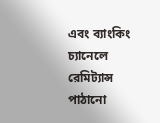এবং ব্যাংকিং চ্যানেলে রেমিট্যান্স পাঠানো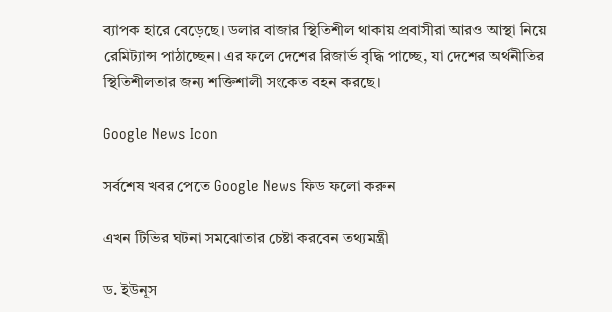ব্যাপক হারে বেড়েছে। ডলার বাজার স্থিতিশীল থাকায় প্রবাসীরা আরও আস্থা নিয়ে রেমিট্যান্স পাঠাচ্ছেন। এর ফলে দেশের রিজার্ভ বৃদ্ধি পাচ্ছে, যা দেশের অর্থনীতির স্থিতিশীলতার জন্য শক্তিশালী সংকেত বহন করছে।

Google News Icon

সর্বশেষ খবর পেতে Google News ফিড ফলো করুন

এখন টিভির ঘটনা সমঝোতার চেষ্টা করবেন তথ্যমন্ত্রী

ড. ইউনূস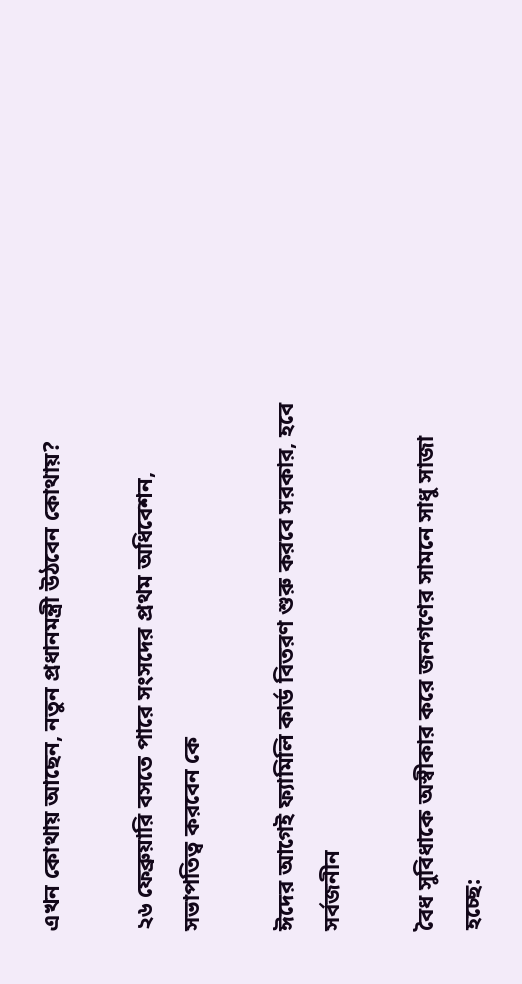এখন কোথায় আছেন, নতুন প্রধানমন্ত্রী উঠবেন কোথায়?

২৬ ফেব্রুয়ারি বসতে পারে সংসদের প্রথম অধিবেশন, সভাপতিত্ব করবেন কে

ঈদের আগেই ফ্যামিলি কার্ড বিতরণ শুরু করবে সরকার, হবে সর্বজনীন

বৈধ সুবিধাকে অস্বীকার করে জনগণের সামনে সাধু সাজা হচ্ছে: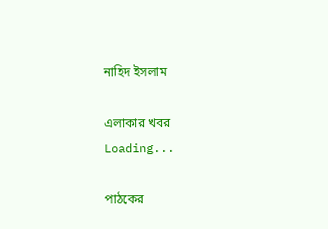নাহিদ ইসলাম

এলাকার খবর
Loading...

পাঠকের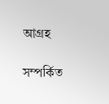আগ্রহ

সম্পর্কিত